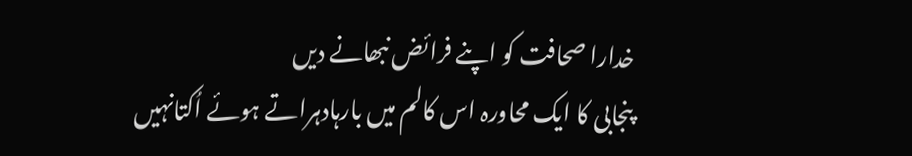خدارا صحافت کو اپنے فرائض نبھانے دیں
پنجابی کا ایک محاورہ اس کالم میں بارہادہراتے ہوئے اُکتانہیں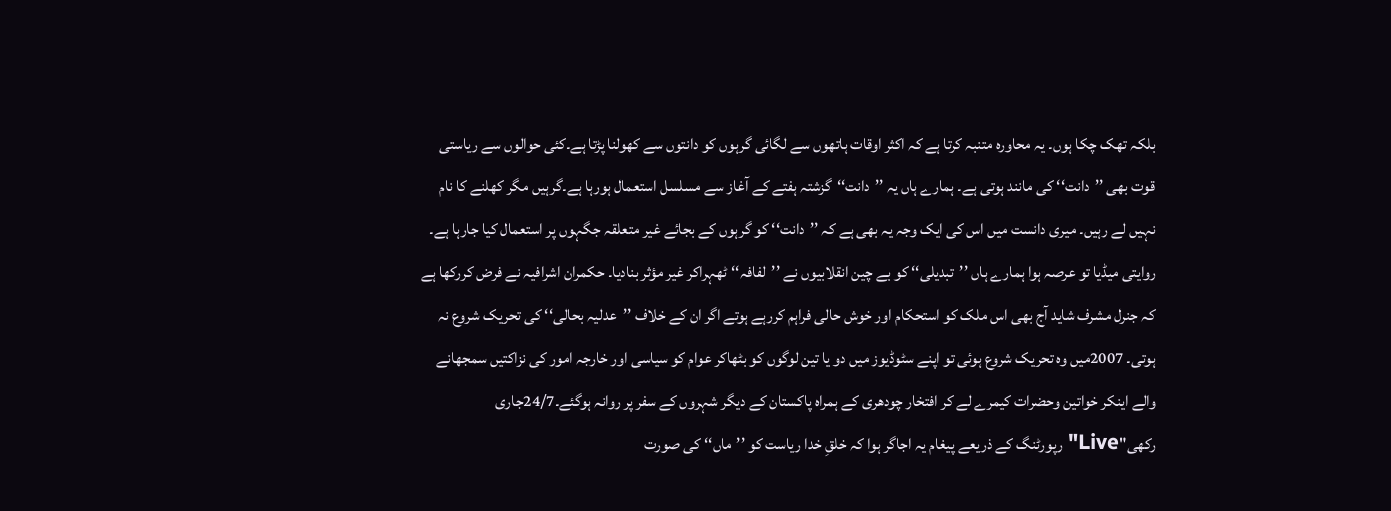بلکہ تھک چکا ہوں۔ یہ محاورہ متنبہ کرتا ہے کہ اکثر اوقات ہاتھوں سے لگائی گرہوں کو دانتوں سے کھولنا پڑتا ہے۔کئی حوالوں سے ریاستی قوت بھی ’’دانت‘‘ کی مانند ہوتی ہے۔ ہمارے ہاں یہ ’’دانت‘‘گزشتہ ہفتے کے آغاز سے مسلسل استعمال ہورہا ہے۔گرہیں مگر کھلنے کا نام نہیں لے رہیں۔ میری دانست میں اس کی ایک وجہ یہ بھی ہے کہ ’’دانت‘‘ کو گرہوں کے بجائے غیر متعلقہ جگہوں پر استعمال کیا جارہا ہے۔
روایتی میڈیا تو عرصہ ہوا ہمارے ہاں ’’تبدیلی‘‘ کو بے چین انقلابیوں نے ’’لفافہ‘‘ ٹھہراکر غیر مؤثر بنادیا۔ حکمران اشرافیہ نے فرض کررکھا ہے کہ جنرل مشرف شاید آج بھی اس ملک کو استحکام اور خوش حالی فراہم کررہے ہوتے اگر ان کے خلاف ’’عدلیہ بحالی‘‘ کی تحریک شروع نہ ہوتی۔ 2007میں وہ تحریک شروع ہوئی تو اپنے سٹوڈیوز میں دو یا تین لوگوں کو بٹھاکر عوام کو سیاسی اور خارجہ امور کی نزاکتیں سمجھانے والے اینکر خواتین وحضرات کیمرے لے کر افتخار چودھری کے ہمراہ پاکستان کے دیگر شہروں کے سفر پر روانہ ہوگئے۔24/7جاری رکھی"Live"رپورٹنگ کے ذریعے پیغام یہ اجاگر ہوا کہ خلقِ خدا ریاست کو ’’ماں‘‘ کی صورت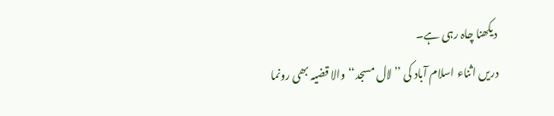دیکھنا چاہ رہی ہے۔
دریں اثناء اسلام آباد کی ’’لال مسجد‘‘ والا قضیہ بھی رونما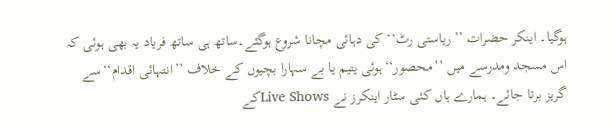ہوگیا۔ اینکر حضرات ’’ریاستی رٹ‘‘ کی دہائی مچانا شروع ہوگئے۔ساتھ ہی ساتھ فریاد یہ بھی ہوئی کہ اس مسجد ومدرسے میں ’’محصور‘‘ہوئی یتیم یا بے سہارا بچیوں کے خلاف ’’انتہائی اقدام‘‘سے گریز برتا جائے۔ ہمارے ہاں کئی سٹار اینکرز نے Live Showsکے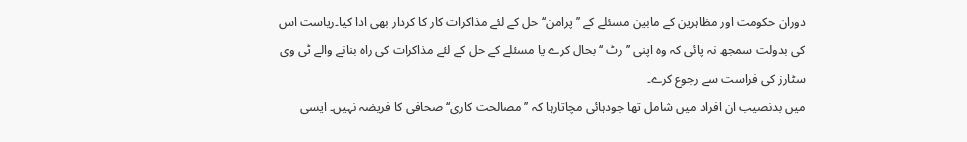دوران حکومت اور مظاہرین کے مابین مسئلے کے ’’پرامن‘‘ حل کے لئے مذاکرات کار کا کردار بھی ادا کیا۔ریاست اس کی بدولت سمجھ نہ پائی کہ وہ اپنی ’’رٹ ‘‘ بحال کرے یا مسئلے کے حل کے لئے مذاکرات کی راہ بنانے والے ٹی وی سٹارز کی فراست سے رجوع کرے۔
میں بدنصیب ان افراد میں شامل تھا جودہائی مچاتارہا کہ ’’مصالحت کاری‘‘ صحافی کا فریضہ نہیں۔ ایسی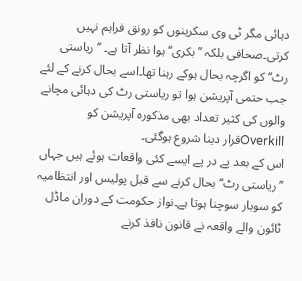دہائی مگر ٹی وی سکرینوں کو رونق فراہم نہیں کرتی۔صحافی بلکہ ’’بکری‘‘ ہوا نظر آتا ہے۔ ’’ریاستی رٹ‘‘ کو اگرچہ بحال ہوکے رہنا تھا۔اسے بحال کرنے کے لئے جب حتمی آپریشن ہوا تو ریاستی رٹ کی دہائی مچانے والوں کی کثیر تعداد بھی مذکورہ آپریشن کو Overkillقرار دینا شروع ہوگئی۔
اس کے بعد پے در پے ایسے کئی واقعات ہوئے ہیں جہاں ’’ریاستی رٹ‘‘ بحال کرنے سے قبل پولیس اور انتظامیہ کو سوبار سوچنا ہوتا ہے۔نواز حکومت کے دوران ماڈل ٹائون والے واقعہ نے قانون نافذ کرنے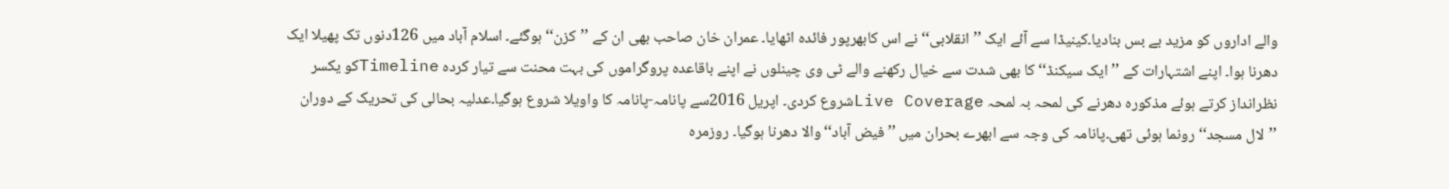والے اداروں کو مزید بے بس بنادیا۔کینیڈا سے آئے ایک ’’انقلابی‘‘ نے اس کابھرپور فائدہ اٹھایا۔ عمران خان صاحب بھی ان کے ’’کزن‘‘ ہوگئے۔ اسلام آباد میں 126دنوں تک پھیلا ایک دھرنا ہوا۔ اپنے اشتہارات کے ’’ایک سیکنڈ‘‘ کا بھی شدت سے خیال رکھنے والے ٹی وی چینلوں نے اپنے باقاعدہ پروگراموں کی بہت محنت سے تیار کردہ Timelineکو یکسر نظرانداز کرتے ہوئے مذکورہ دھرنے کی لمحہ بہ لمحہ Live Coverageشروع کردی۔ اپریل 2016سے پانامہ-پانامہ کا واویلا شروع ہوگیا۔عدلیہ بحالی کی تحریک کے دوران ’’لال مسجد‘‘ رونما ہوئی تھی۔پانامہ کی وجہ سے ابھرے بحران میں ’’فیض آباد‘‘والا دھرنا ہوگیا۔ روزمرہ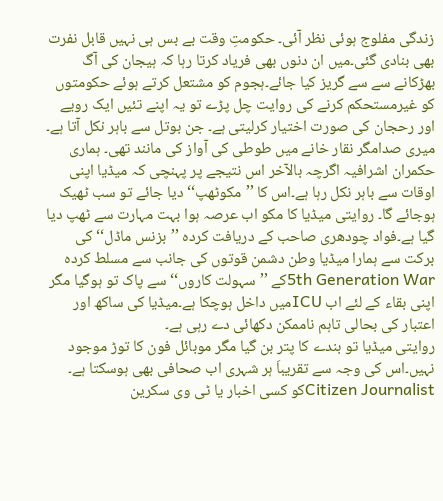زندگی مفلوج ہوئی نظر آئی۔ حکومتِ وقت بے بس ہی نہیں قابل نفرت بھی بنادی گئی۔میں ان دنوں بھی فریاد کرتا رہا کہ ہیجان کی آگ بھڑکانے سے سے گریز کیا جائے۔ہجوم کو مشتعل کرتے ہوئے حکومتوں کو غیرمستحکم کرنے کی روایت چل پڑے تو یہ اپنے تئیں ایک رویے اور رحجان کی صورت اختیار کرلیتی ہے۔ جن بوتل سے باہر نکل آتا ہے۔ میری صدامگر نقار خانے میں طوطی کی آواز کی مانند تھی۔ ہماری حکمران اشرافیہ اگرچہ بالآخر اس نتیجے پر پہنچی کہ میڈیا اپنی اوقات سے باہر نکل رہا ہے۔اس کا ’’مکوٹھپ‘‘ دیا جائے تو سب ٹھیک ہوجائے گا۔ روایتی میڈیا کا مکو اب عرصہ ہوا بہت مہارت سے ٹھپ دیا گیا ہے۔فواد چودھری صاحب کے دریافت کردہ ’’بزنس ماڈل‘‘ کی برکت سے ہمارا میڈیا وطن دشمن قوتوں کی جانب سے مسلط کردہ 5th Generation Warکے ’’سہولت کاروں‘‘ سے پاک تو ہوگیا مگر اپنی بقاء کے لئے اب ICUمیں داخل ہوچکا ہے۔میڈیا کی ساکھ اور اعتبار کی بحالی تاہم ناممکن دکھائی دے رہی ہے۔
روایتی میڈیا تو بندے کا پتر بن گیا مگر موبائل فون کا توڑ موجود نہیں۔اس کی وجہ سے تقریباَ ہر شہری اب صحافی بھی ہوسکتا ہے۔ Citizen Journalistکو کسی اخبار یا ٹی وی سکرین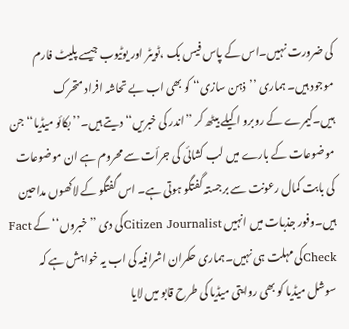کی ضرورت نہیں۔اس کے پاس فیس بک ،ٹویٹر اور یوٹیوب جیسے پلیٹ فارم موجود ہیں۔ ہماری ’’ذہن سازی‘‘ کو بھی اب بے تحاشہ افراد متحرک ہیں۔کیمرے کے روبرو اکیلے بیٹھ کر ’’اندر کی خبریں‘‘ دیتے ہیں۔’’بکائو میڈیا‘‘ جن موضوعات کے بارے میں لب کشائی کی جرأت سے محروم ہے ان موضوعات کی بابت کمال رعونت سے برجستہ گفتگو ہوتی ہے۔ اس گفتگو کے لاکھوں مداحین ہیں۔وفور جذبات میں انہیں Citizen Journalistکی دی ’’خبروں‘‘ کے Fact Checkکی مہلت ہی نہیں۔ہماری حکمران اشرافیہ کی اب یہ خواہش ہے کہ سوشل میڈیا کو بھی روایتی میڈیا کی طرح قابو میں لایا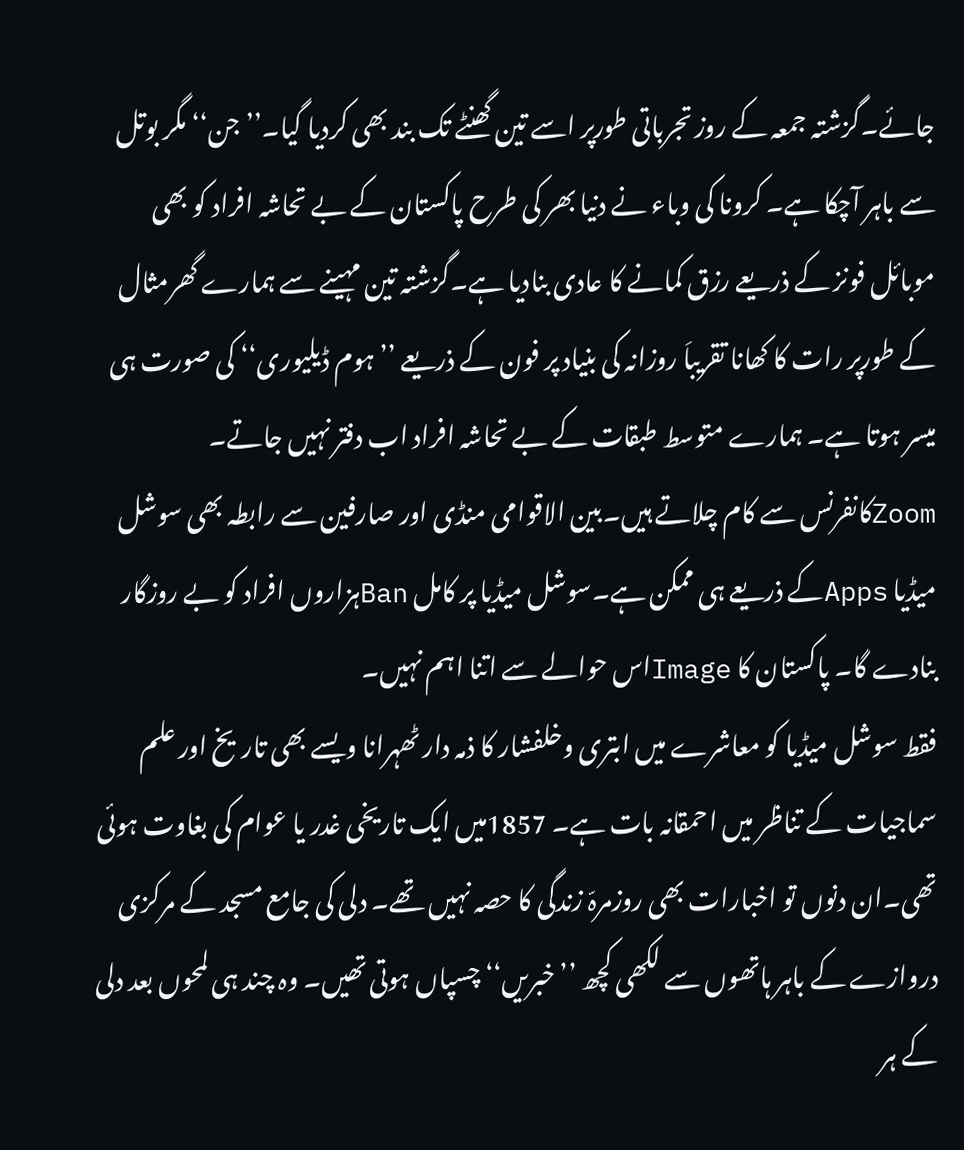جائے۔گزشتہ جمعہ کے روز تجرباتی طورپر اسے تین گھنٹے تک بند بھی کردیا گیا۔’’جن‘‘ مگر بوتل سے باہر آچکا ہے۔ کرونا کی وباء نے دنیا بھر کی طرح پاکستان کے بے تحاشہ افراد کو بھی موبائل فونز کے ذریعے رزق کمانے کا عادی بنادیا ہے۔گزشتہ تین مہینے سے ہمارے گھرمثال کے طورپر رات کا کھانا تقریباَ روزانہ کی بنیاد پر فون کے ذریعے ’’ہوم ڈیلیوری‘‘ کی صورت ہی میسر ہوتا ہے۔ ہمارے متوسط طبقات کے بے تحاشہ افراد اب دفتر نہیں جاتے۔ Zoomکانفرنس سے کام چلاتے ہیں۔بین الاقوامی منڈی اور صارفین سے رابطہ بھی سوشل میڈیا Appsکے ذریعے ہی ممکن ہے۔سوشل میڈیا پر کامل Banہزاروں افراد کو بے روزگار بنادے گا۔ پاکستان کا Imageاس حوالے سے اتنا اہم نہیں۔
فقط سوشل میڈیا کو معاشرے میں ابتری وخلفشار کا ذمہ دار ٹھہرانا ویسے بھی تاریخ اور علم سماجیات کے تناظر میں احمقانہ بات ہے۔ 1857میں ایک تاریخی غدر یا عوام کی بغاوت ہوئی تھی۔ان دنوں تو اخبارات بھی روزمرہّ زندگی کا حصہ نہیں تھے۔ دلی کی جامع مسجد کے مرکزی دروازے کے باہر ہاتھوں سے لکھی کچھ ’’خبریں‘‘ چسپاں ہوتی تھیں۔ وہ چند ہی لمحوں بعد دلی کے ہر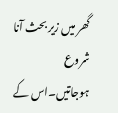گھر میں زیر بحث آنا شروع ہوجاتیں۔اس کے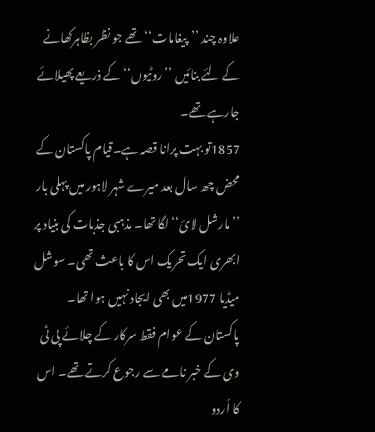علاوہ چند ’’پیغامات‘‘ تھے جو نظر بظاہرکھانے کے لئے بنائیں ’’روٹیوں‘‘ کے ذریعے پھیلائے جارہے تھے۔
1857تو بہت پرانا قصہ ہے۔قیام پاکستان کے محض چھ سال بعد میرے شہر لاہور میں پہلی بار ’’مارشل لائ‘‘ لگا تھا۔ مذہبی جذبات کی بنیاد پر ابھری ایک تحریک اس کا باعث تھی۔ سوشل میڈیا 1977میں بھی ایجاد نہیں ہوا تھا۔ پاکستان کے عوام فقط سرکار کے چلائے پی ٹی وی کے خبر نامے سے رجوع کرتے تھے۔ اس کا اُردو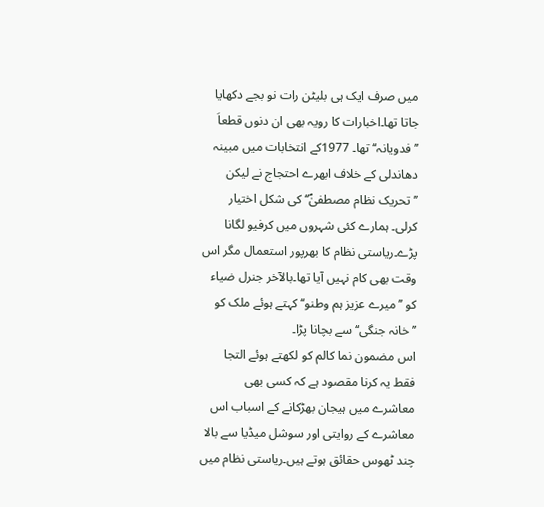میں صرف ایک ہی بلیٹن رات نو بجے دکھایا جاتا تھا۔اخبارات کا رویہ بھی ان دنوں قطعاَ ’’فدویانہ‘‘ تھا۔ 1977کے انتخابات میں مبینہ دھاندلی کے خلاف ابھرے احتجاج نے لیکن ’’تحریک نظام مصطفیٰؐ‘‘کی شکل اختیار کرلی۔ ہمارے کئی شہروں میں کرفیو لگانا پڑے۔ریاستی نظام کا بھرپور استعمال مگر اس وقت بھی کام نہیں آیا تھا۔بالآخر جنرل ضیاء کو ’’میرے عزیز ہم وطنو‘‘ کہتے ہوئے ملک کو ’’خانہ جنگی‘‘ سے بچانا پڑا۔
اس مضمون نما کالم کو لکھتے ہوئے التجا فقط یہ کرنا مقصود ہے کہ کسی بھی معاشرے میں ہیجان بھڑکانے کے اسباب اس معاشرے کے روایتی اور سوشل میڈیا سے بالا چند ٹھوس حقائق ہوتے ہیں۔ریاستی نظام میں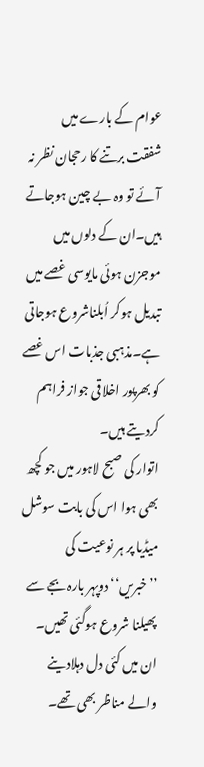عوام کے بارے میں شفقت برتنے کا رحجان نظر نہ آئے تو وہ بے چین ہوجاتے ہیں۔ان کے دلوں میں موجزن ہوئی مایوسی غصے میں تبدیل ہوکر اُبلناشروع ہوجاتی ہے۔مذہبی جذبات اس غصے کو بھرپور اخلاقی جواز فراہم کردیتے ہیں۔
اتوار کی صبح لاہور میں جو کچھ بھی ہوا اس کی بابت سوشل میڈیا پر ہر نوعیت کی ’’خبریں‘‘ دوپہر بارہ بجے سے پھیلنا شروع ہوگئی تھیں۔ ان میں کئی دل دہلادینے والے مناظر بھی تھے۔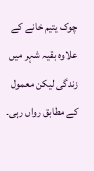چوک یتیم خانے کے علاوہ بقیہ شہر میں زندگی لیکن معمول کے مطابق رواں رہی۔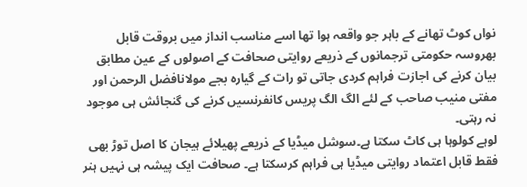نواں کوٹ تھانے کے باہر جو واقعہ ہوا تھا اسے مناسب انداز میں بروقت قابل بھروسہ حکومتی ترجمانوں کے ذریعے روایتی صحافت کے اصولوں کے عین مطابق بیان کرنے کی اجازت فراہم کردی جاتی تو رات کے گیارہ بجے مولانافضل الرحمن اور مفتی منیب صاحب کے لئے الگ الگ پریس کانفرنسیں کرنے کی گنجائش ہی موجود نہ رہتی۔
لوہے کولوہا ہی کاٹ سکتا ہے۔سوشل میڈیا کے ذریعے پھیلائے ہیجان کا اصل توڑ بھی فقط قابل اعتماد روایتی میڈیا ہی فراہم کرسکتا ہے۔ صحافت ایک پیشہ ہی نہیں ہنر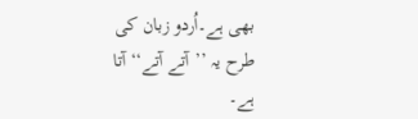بھی ہے۔اُردو زبان کی طرح یہ ’’آتے آتے‘‘ آتا ہے۔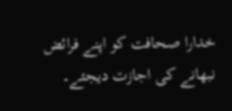خدارا صحافت کو اپنے فرائض نبھانے کی اجازت دیجئے۔